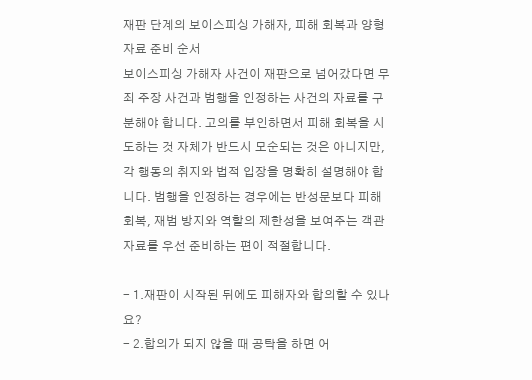재판 단계의 보이스피싱 가해자, 피해 회복과 양형자료 준비 순서
보이스피싱 가해자 사건이 재판으로 넘어갔다면 무죄 주장 사건과 범행을 인정하는 사건의 자료를 구분해야 합니다. 고의를 부인하면서 피해 회복을 시도하는 것 자체가 반드시 모순되는 것은 아니지만, 각 행동의 취지와 법적 입장을 명확히 설명해야 합니다. 범행을 인정하는 경우에는 반성문보다 피해 회복, 재범 방지와 역할의 제한성을 보여주는 객관자료를 우선 준비하는 편이 적절합니다.

- 1.재판이 시작된 뒤에도 피해자와 합의할 수 있나요?
- 2.합의가 되지 않을 때 공탁을 하면 어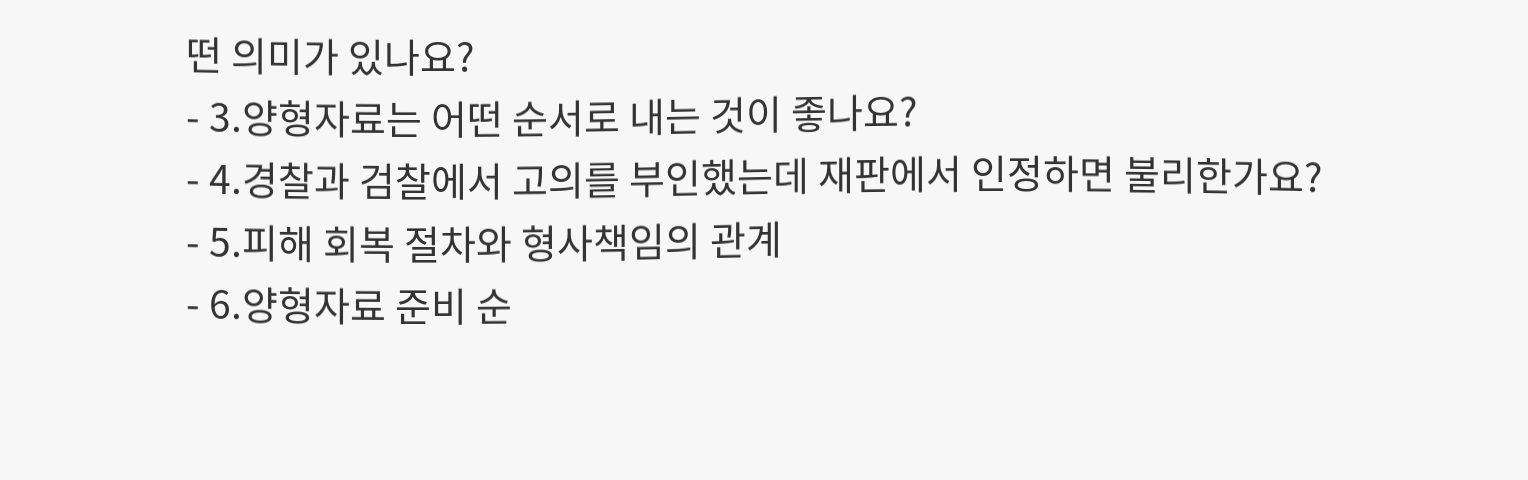떤 의미가 있나요?
- 3.양형자료는 어떤 순서로 내는 것이 좋나요?
- 4.경찰과 검찰에서 고의를 부인했는데 재판에서 인정하면 불리한가요?
- 5.피해 회복 절차와 형사책임의 관계
- 6.양형자료 준비 순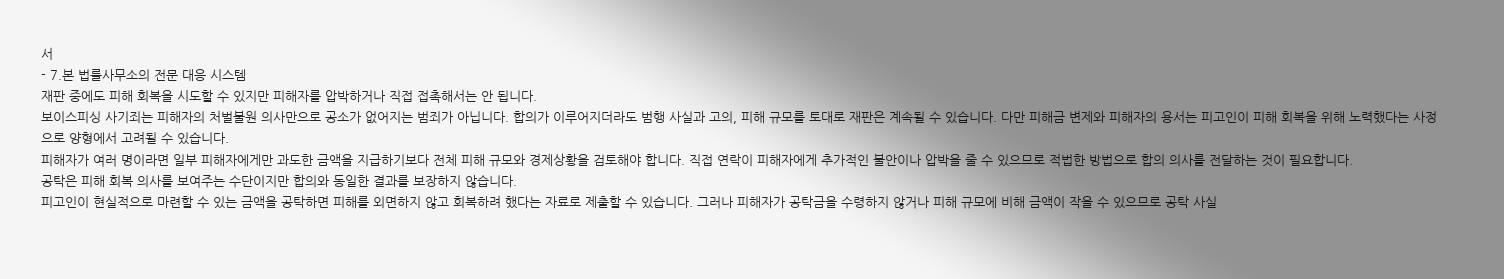서
- 7.본 법률사무소의 전문 대응 시스템
재판 중에도 피해 회복을 시도할 수 있지만 피해자를 압박하거나 직접 접촉해서는 안 됩니다.
보이스피싱 사기죄는 피해자의 처벌불원 의사만으로 공소가 없어지는 범죄가 아닙니다. 합의가 이루어지더라도 범행 사실과 고의, 피해 규모를 토대로 재판은 계속될 수 있습니다. 다만 피해금 변제와 피해자의 용서는 피고인이 피해 회복을 위해 노력했다는 사정으로 양형에서 고려될 수 있습니다.
피해자가 여러 명이라면 일부 피해자에게만 과도한 금액을 지급하기보다 전체 피해 규모와 경제상황을 검토해야 합니다. 직접 연락이 피해자에게 추가적인 불안이나 압박을 줄 수 있으므로 적법한 방법으로 합의 의사를 전달하는 것이 필요합니다.
공탁은 피해 회복 의사를 보여주는 수단이지만 합의와 동일한 결과를 보장하지 않습니다.
피고인이 현실적으로 마련할 수 있는 금액을 공탁하면 피해를 외면하지 않고 회복하려 했다는 자료로 제출할 수 있습니다. 그러나 피해자가 공탁금을 수령하지 않거나 피해 규모에 비해 금액이 작을 수 있으므로 공탁 사실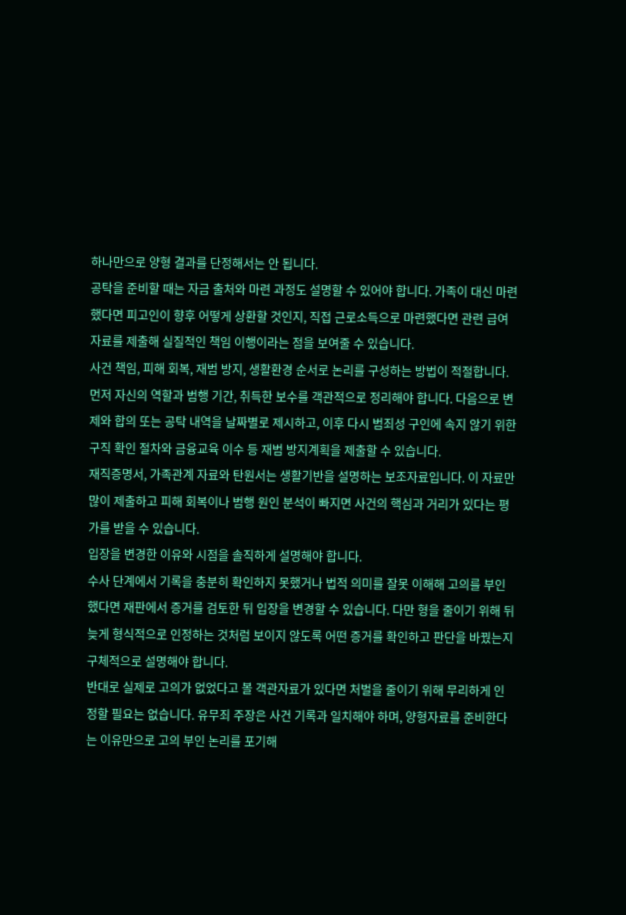하나만으로 양형 결과를 단정해서는 안 됩니다.
공탁을 준비할 때는 자금 출처와 마련 과정도 설명할 수 있어야 합니다. 가족이 대신 마련했다면 피고인이 향후 어떻게 상환할 것인지, 직접 근로소득으로 마련했다면 관련 급여자료를 제출해 실질적인 책임 이행이라는 점을 보여줄 수 있습니다.
사건 책임, 피해 회복, 재범 방지, 생활환경 순서로 논리를 구성하는 방법이 적절합니다.
먼저 자신의 역할과 범행 기간, 취득한 보수를 객관적으로 정리해야 합니다. 다음으로 변제와 합의 또는 공탁 내역을 날짜별로 제시하고, 이후 다시 범죄성 구인에 속지 않기 위한 구직 확인 절차와 금융교육 이수 등 재범 방지계획을 제출할 수 있습니다.
재직증명서, 가족관계 자료와 탄원서는 생활기반을 설명하는 보조자료입니다. 이 자료만 많이 제출하고 피해 회복이나 범행 원인 분석이 빠지면 사건의 핵심과 거리가 있다는 평가를 받을 수 있습니다.
입장을 변경한 이유와 시점을 솔직하게 설명해야 합니다.
수사 단계에서 기록을 충분히 확인하지 못했거나 법적 의미를 잘못 이해해 고의를 부인했다면 재판에서 증거를 검토한 뒤 입장을 변경할 수 있습니다. 다만 형을 줄이기 위해 뒤늦게 형식적으로 인정하는 것처럼 보이지 않도록 어떤 증거를 확인하고 판단을 바꿨는지 구체적으로 설명해야 합니다.
반대로 실제로 고의가 없었다고 볼 객관자료가 있다면 처벌을 줄이기 위해 무리하게 인정할 필요는 없습니다. 유무죄 주장은 사건 기록과 일치해야 하며, 양형자료를 준비한다는 이유만으로 고의 부인 논리를 포기해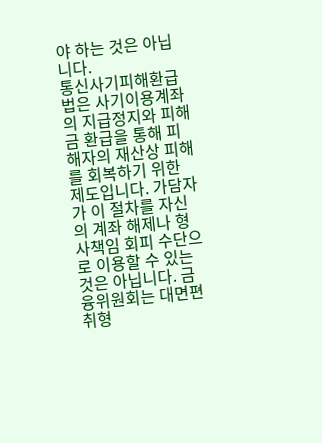야 하는 것은 아닙니다.
통신사기피해환급법은 사기이용계좌의 지급정지와 피해금 환급을 통해 피해자의 재산상 피해를 회복하기 위한 제도입니다. 가담자가 이 절차를 자신의 계좌 해제나 형사책임 회피 수단으로 이용할 수 있는 것은 아닙니다. 금융위원회는 대면편취형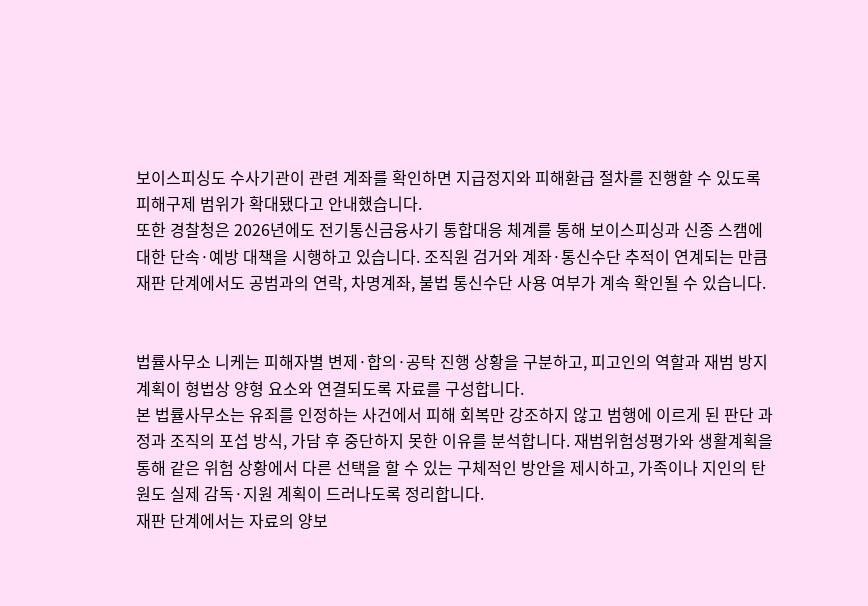보이스피싱도 수사기관이 관련 계좌를 확인하면 지급정지와 피해환급 절차를 진행할 수 있도록 피해구제 범위가 확대됐다고 안내했습니다.
또한 경찰청은 2026년에도 전기통신금융사기 통합대응 체계를 통해 보이스피싱과 신종 스캠에 대한 단속·예방 대책을 시행하고 있습니다. 조직원 검거와 계좌·통신수단 추적이 연계되는 만큼 재판 단계에서도 공범과의 연락, 차명계좌, 불법 통신수단 사용 여부가 계속 확인될 수 있습니다.


법률사무소 니케는 피해자별 변제·합의·공탁 진행 상황을 구분하고, 피고인의 역할과 재범 방지계획이 형법상 양형 요소와 연결되도록 자료를 구성합니다.
본 법률사무소는 유죄를 인정하는 사건에서 피해 회복만 강조하지 않고 범행에 이르게 된 판단 과정과 조직의 포섭 방식, 가담 후 중단하지 못한 이유를 분석합니다. 재범위험성평가와 생활계획을 통해 같은 위험 상황에서 다른 선택을 할 수 있는 구체적인 방안을 제시하고, 가족이나 지인의 탄원도 실제 감독·지원 계획이 드러나도록 정리합니다.
재판 단계에서는 자료의 양보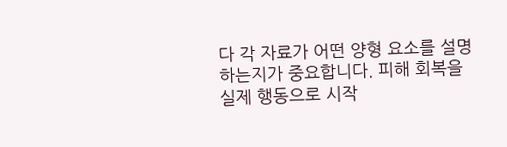다 각 자료가 어떤 양형 요소를 설명하는지가 중요합니다. 피해 회복을 실제 행동으로 시작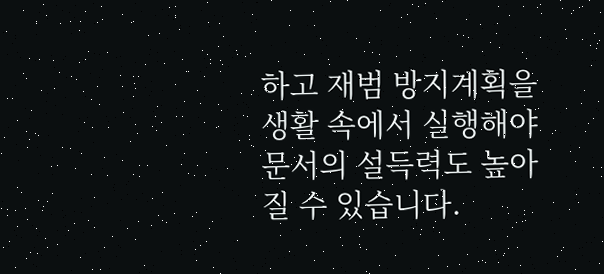하고 재범 방지계획을 생활 속에서 실행해야 문서의 설득력도 높아질 수 있습니다.